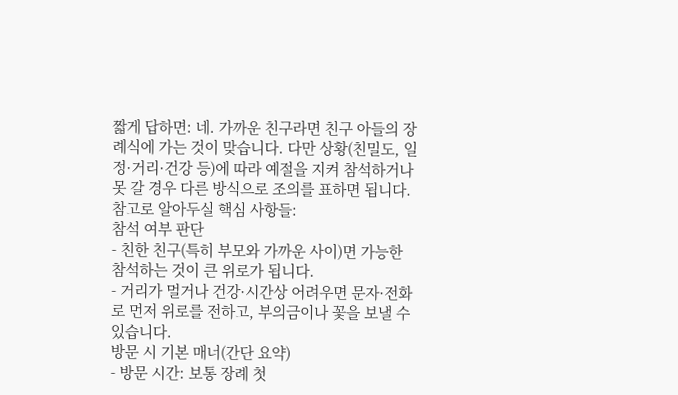짧게 답하면: 네. 가까운 친구라면 친구 아들의 장례식에 가는 것이 맞습니다. 다만 상황(친밀도, 일정·거리·건강 등)에 따라 예절을 지켜 참석하거나 못 갈 경우 다른 방식으로 조의를 표하면 됩니다.
참고로 알아두실 핵심 사항들:
참석 여부 판단
- 친한 친구(특히 부모와 가까운 사이)면 가능한 참석하는 것이 큰 위로가 됩니다.
- 거리가 멀거나 건강·시간상 어려우면 문자·전화로 먼저 위로를 전하고, 부의금이나 꽃을 보낼 수 있습니다.
방문 시 기본 매너(간단 요약)
- 방문 시간: 보통 장례 첫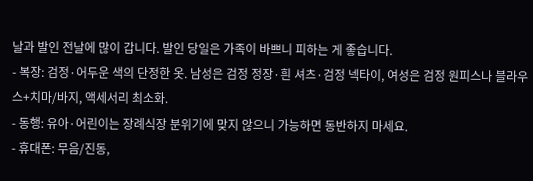날과 발인 전날에 많이 갑니다. 발인 당일은 가족이 바쁘니 피하는 게 좋습니다.
- 복장: 검정·어두운 색의 단정한 옷. 남성은 검정 정장·흰 셔츠·검정 넥타이, 여성은 검정 원피스나 블라우스+치마/바지, 액세서리 최소화.
- 동행: 유아·어린이는 장례식장 분위기에 맞지 않으니 가능하면 동반하지 마세요.
- 휴대폰: 무음/진동,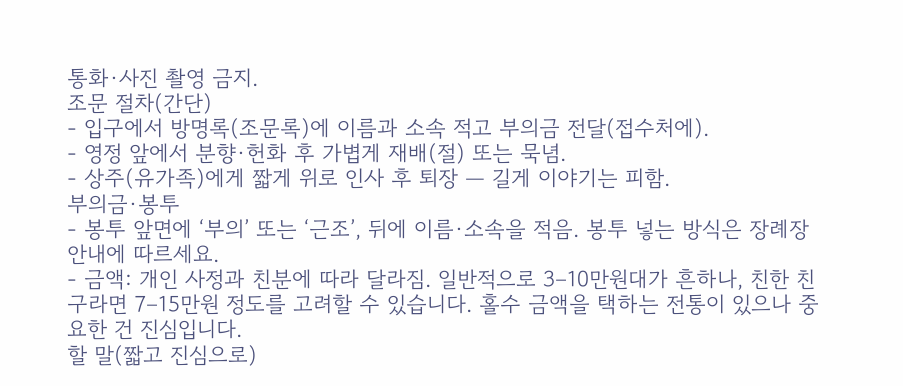통화·사진 촬영 금지.
조문 절차(간단)
- 입구에서 방명록(조문록)에 이름과 소속 적고 부의금 전달(접수처에).
- 영정 앞에서 분향·헌화 후 가볍게 재배(절) 또는 묵념.
- 상주(유가족)에게 짧게 위로 인사 후 퇴장 — 길게 이야기는 피함.
부의금·봉투
- 봉투 앞면에 ‘부의’ 또는 ‘근조’, 뒤에 이름·소속을 적음. 봉투 넣는 방식은 장례장 안내에 따르세요.
- 금액: 개인 사정과 친분에 따라 달라짐. 일반적으로 3–10만원대가 흔하나, 친한 친구라면 7–15만원 정도를 고려할 수 있습니다. 홀수 금액을 택하는 전통이 있으나 중요한 건 진심입니다.
할 말(짧고 진심으로)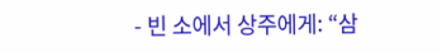- 빈 소에서 상주에게: “삼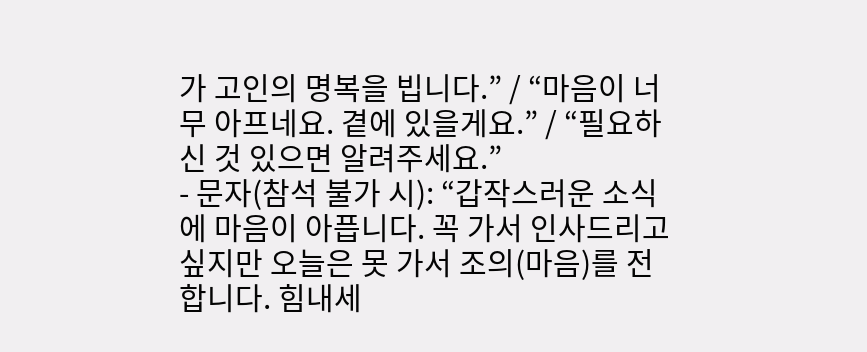가 고인의 명복을 빕니다.” / “마음이 너무 아프네요. 곁에 있을게요.” / “필요하신 것 있으면 알려주세요.”
- 문자(참석 불가 시): “갑작스러운 소식에 마음이 아픕니다. 꼭 가서 인사드리고 싶지만 오늘은 못 가서 조의(마음)를 전합니다. 힘내세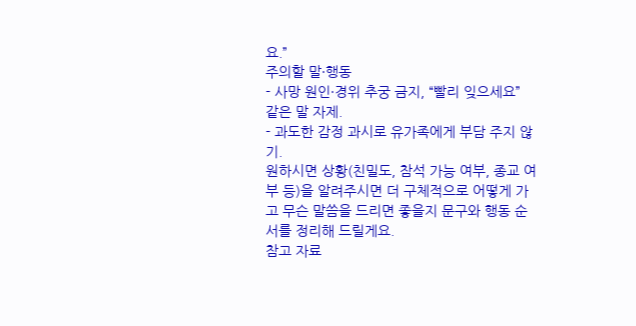요.”
주의할 말·행동
- 사망 원인·경위 추궁 금지, “빨리 잊으세요” 같은 말 자제.
- 과도한 감정 과시로 유가족에게 부담 주지 않기.
원하시면 상황(친밀도, 참석 가능 여부, 종교 여부 등)을 알려주시면 더 구체적으로 어떻게 가고 무슨 말씀을 드리면 좋을지 문구와 행동 순서를 정리해 드릴게요.
참고 자료